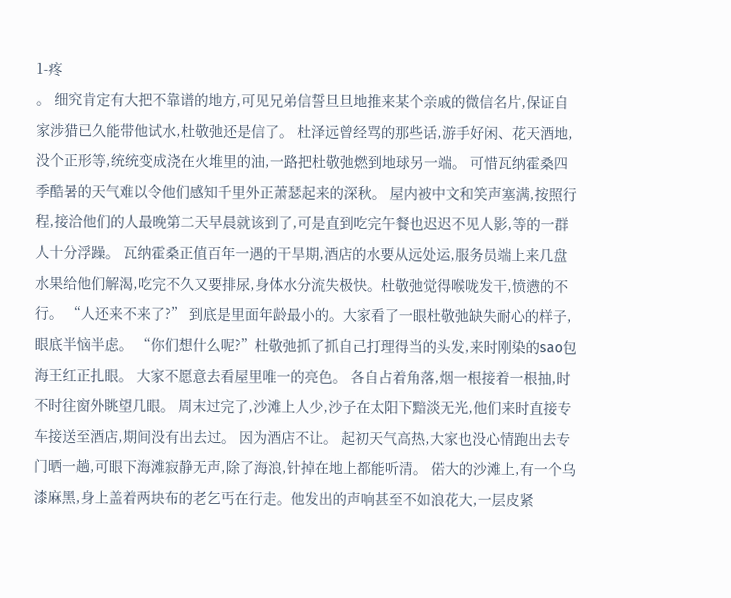1-疼
。 细究肯定有大把不靠谱的地方,可见兄弟信誓旦旦地推来某个亲戚的微信名片,保证自家涉猎已久能带他试水,杜敬弛还是信了。 杜泽远曾经骂的那些话,游手好闲、花天酒地,没个正形等,统统变成浇在火堆里的油,一路把杜敬弛燃到地球另一端。 可惜瓦纳霍桑四季酷暑的天气难以令他们感知千里外正萧瑟起来的深秋。 屋内被中文和笑声塞满,按照行程,接洽他们的人最晚第二天早晨就该到了,可是直到吃完午餐也迟迟不见人影,等的一群人十分浮躁。 瓦纳霍桑正值百年一遇的干旱期,酒店的水要从远处运,服务员端上来几盘水果给他们解渴,吃完不久又要排尿,身体水分流失极快。杜敬弛觉得喉咙发干,愤懑的不行。 “人还来不来了?” 到底是里面年龄最小的。大家看了一眼杜敬弛缺失耐心的样子,眼底半恼半虑。 “你们想什么呢?”杜敬弛抓了抓自己打理得当的头发,来时刚染的sao包海王红正扎眼。 大家不愿意去看屋里唯一的亮色。 各自占着角落,烟一根接着一根抽,时不时往窗外眺望几眼。 周末过完了,沙滩上人少,沙子在太阳下黯淡无光,他们来时直接专车接送至酒店,期间没有出去过。 因为酒店不让。 起初天气高热,大家也没心情跑出去专门晒一趟,可眼下海滩寂静无声,除了海浪,针掉在地上都能听清。 偌大的沙滩上,有一个乌漆麻黑,身上盖着两块布的老乞丐在行走。他发出的声响甚至不如浪花大,一层皮紧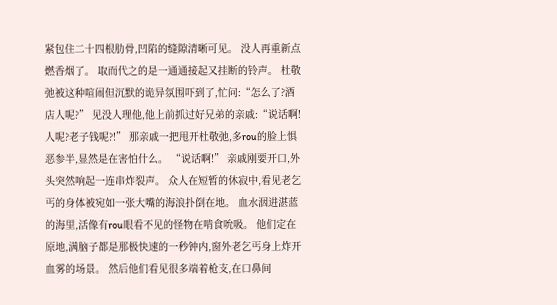紧包住二十四根肋骨,凹陷的缝隙清晰可见。 没人再重新点燃香烟了。 取而代之的是一通通接起又挂断的铃声。 杜敬弛被这种喧闹但沉默的诡异氛围吓到了,忙问:“怎么了?酒店人呢?” 见没人理他,他上前抓过好兄弟的亲戚:“说话啊!人呢?老子钱呢?!” 那亲戚一把甩开杜敬弛,多rou的脸上惧恶参半,显然是在害怕什么。 “说话啊!” 亲戚刚要开口,外头突然响起一连串炸裂声。 众人在短暂的休寂中,看见老乞丐的身体被宛如一张大嘴的海浪扑倒在地。 血水洇进湛蓝的海里,活像有rou眼看不见的怪物在啃食吮吸。 他们定在原地,满脑子都是那极快速的一秒钟内,窗外老乞丐身上炸开血雾的场景。 然后他们看见很多端着枪支,在口鼻间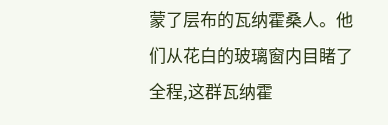蒙了层布的瓦纳霍桑人。他们从花白的玻璃窗内目睹了全程,这群瓦纳霍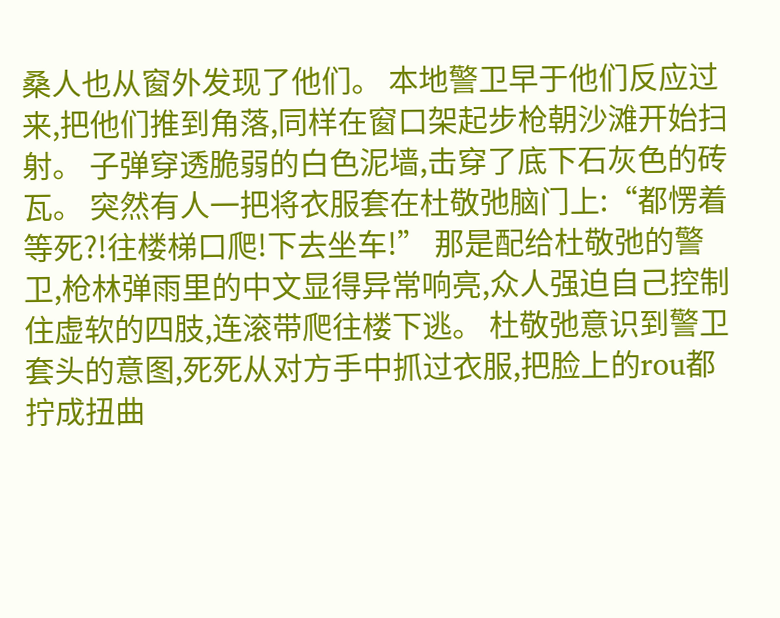桑人也从窗外发现了他们。 本地警卫早于他们反应过来,把他们推到角落,同样在窗口架起步枪朝沙滩开始扫射。 子弹穿透脆弱的白色泥墙,击穿了底下石灰色的砖瓦。 突然有人一把将衣服套在杜敬弛脑门上:“都愣着等死?!往楼梯口爬!下去坐车!” 那是配给杜敬弛的警卫,枪林弹雨里的中文显得异常响亮,众人强迫自己控制住虚软的四肢,连滚带爬往楼下逃。 杜敬弛意识到警卫套头的意图,死死从对方手中抓过衣服,把脸上的rou都拧成扭曲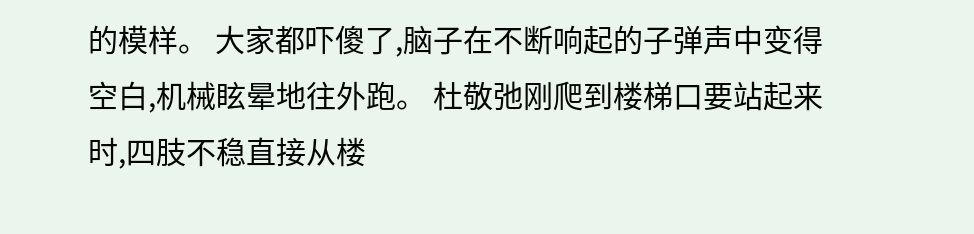的模样。 大家都吓傻了,脑子在不断响起的子弹声中变得空白,机械眩晕地往外跑。 杜敬弛刚爬到楼梯口要站起来时,四肢不稳直接从楼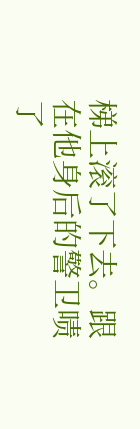梯上滚了下去。跟在他身后的警卫啧了